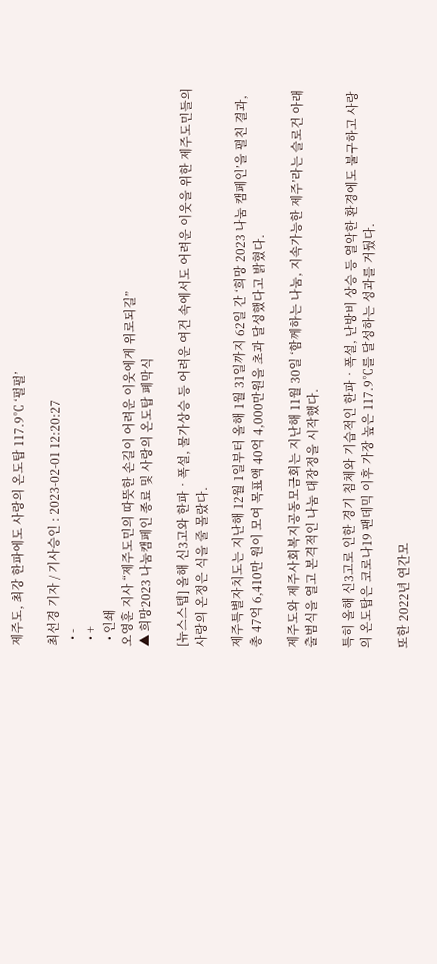제주도, 최강 한파에도 사랑의 온도탑 117.9℃ ‘펄펄’

최선경 기자 / 기사승인 : 2023-02-01 12:20:27
  • -
  • +
  • 인쇄
오영훈 지사 “제주도민의 따뜻한 손길이 어려운 이웃에게 위로되길”
▲ 희망2023 나눔캠페인 종료 및 사랑의 온도탑 폐막식

[뉴스스텝] 올해 신3고와 한파‧폭설, 물가상승 등 어려운 여건 속에서도 어려운 이웃을 위한 제주도민들의 사랑의 온정은 식을 줄 몰랐다.

제주특별자치도는 지난해 12월 1일부터 올해 1월 31일까지 62일 간 ‘희망 2023 나눔 캠페인’을 펼친 결과, 총 47억 6,410만 원이 모여 목표액 40억 4,000만원을 초과 달성했다고 밝혔다.

제주도와 제주사회복지공동모금회는 지난해 11월 30일 ‘함께하는 나눔, 지속가능한 제주’라는 슬로건 아래 출범식을 열고 본격적인 나눔 대장정을 시작했다.

특히 올해 신3고로 인한 경기 침체와 기습적인 한파‧폭설, 난방비 상승 등 열악한 환경에도 불구하고 사랑의 온도탑은 코로나19 팬데믹 이후 가장 높은 117.9℃를 달성하는 성과를 거뒀다.

또한 2022년 연간모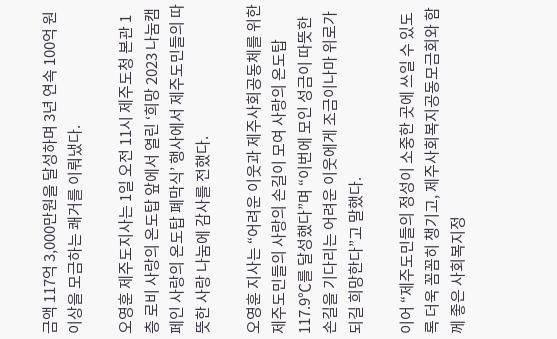금액 117억 3,000만원을 달성하며 3년 연속 100억 원 이상을 모금하는 쾌거를 이뤄냈다.

오영훈 제주도지사는 1일 오전 11시 제주도청 본관 1층 로비 사랑의 온도탑 앞에서 열린 ‘희망 2023 나눔캠페인 사랑의 온도탑 폐막식’ 행사에서 제주도민들의 따뜻한 사랑 나눔에 감사를 전했다.

오영훈 지사는 “어려운 이웃과 제주사회공동체를 위한 제주도민들의 사랑의 손길이 모여 사랑의 온도탑 117.9℃를 달성했다”며 “이번에 모인 성금이 따뜻한 손길을 기다리는 어려운 이웃에게 조금이나마 위로가 되길 희망한다”고 말했다.

이어 “제주도민들의 정성이 소중한 곳에 쓰일 수 있도록 더욱 꼼꼼히 챙기고, 제주사회복지공동모금회와 함께 좋은 사회복지정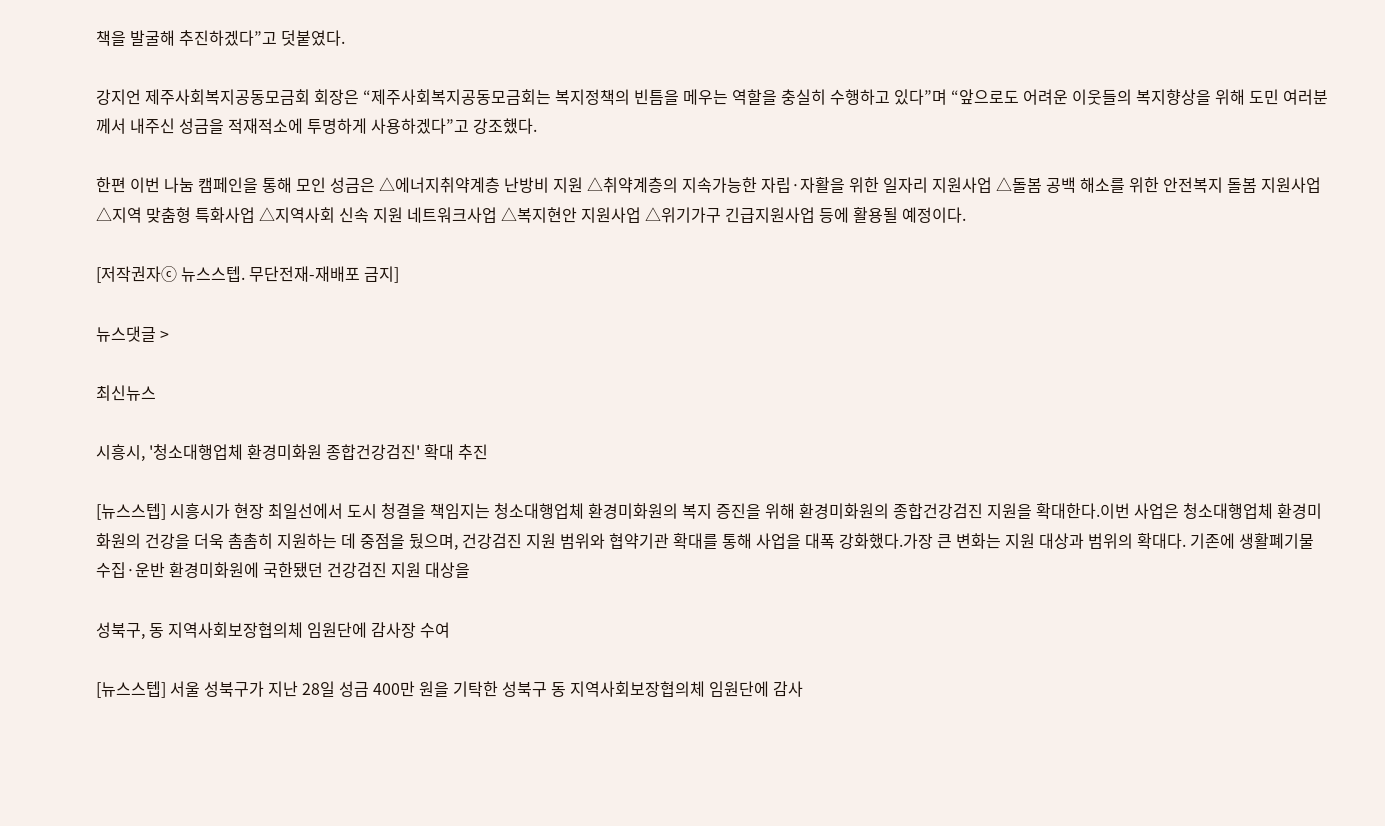책을 발굴해 추진하겠다”고 덧붙였다.

강지언 제주사회복지공동모금회 회장은 “제주사회복지공동모금회는 복지정책의 빈틈을 메우는 역할을 충실히 수행하고 있다”며 “앞으로도 어려운 이웃들의 복지향상을 위해 도민 여러분께서 내주신 성금을 적재적소에 투명하게 사용하겠다”고 강조했다.

한편 이번 나눔 캠페인을 통해 모인 성금은 △에너지취약계층 난방비 지원 △취약계층의 지속가능한 자립·자활을 위한 일자리 지원사업 △돌봄 공백 해소를 위한 안전복지 돌봄 지원사업 △지역 맞춤형 특화사업 △지역사회 신속 지원 네트워크사업 △복지현안 지원사업 △위기가구 긴급지원사업 등에 활용될 예정이다.

[저작권자ⓒ 뉴스스텝. 무단전재-재배포 금지]

뉴스댓글 >

최신뉴스

시흥시, '청소대행업체 환경미화원 종합건강검진' 확대 추진

[뉴스스텝] 시흥시가 현장 최일선에서 도시 청결을 책임지는 청소대행업체 환경미화원의 복지 증진을 위해 환경미화원의 종합건강검진 지원을 확대한다.이번 사업은 청소대행업체 환경미화원의 건강을 더욱 촘촘히 지원하는 데 중점을 뒀으며, 건강검진 지원 범위와 협약기관 확대를 통해 사업을 대폭 강화했다.가장 큰 변화는 지원 대상과 범위의 확대다. 기존에 생활폐기물 수집·운반 환경미화원에 국한됐던 건강검진 지원 대상을

성북구, 동 지역사회보장협의체 임원단에 감사장 수여

[뉴스스텝] 서울 성북구가 지난 28일 성금 400만 원을 기탁한 성북구 동 지역사회보장협의체 임원단에 감사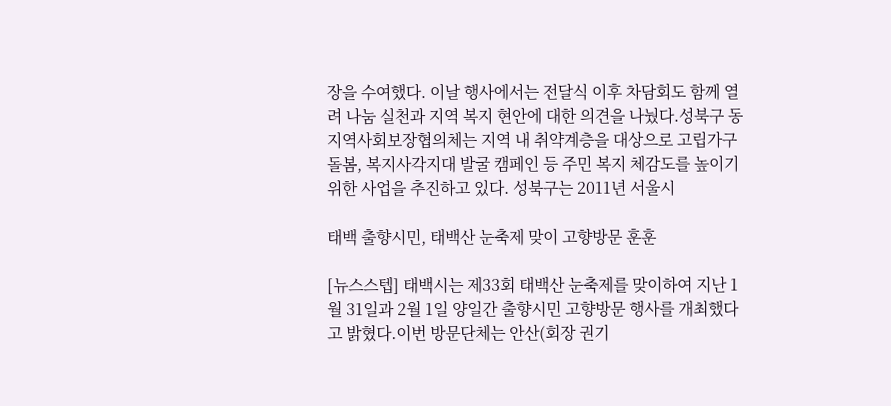장을 수여했다. 이날 행사에서는 전달식 이후 차담회도 함께 열려 나눔 실천과 지역 복지 현안에 대한 의견을 나눴다.성북구 동 지역사회보장협의체는 지역 내 취약계층을 대상으로 고립가구 돌봄, 복지사각지대 발굴 캠페인 등 주민 복지 체감도를 높이기 위한 사업을 추진하고 있다. 성북구는 2011년 서울시

태백 출향시민, 태백산 눈축제 맞이 고향방문 훈훈

[뉴스스텝] 태백시는 제33회 태백산 눈축제를 맞이하여 지난 1월 31일과 2월 1일 양일간 출향시민 고향방문 행사를 개최했다고 밝혔다.이번 방문단체는 안산(회장 권기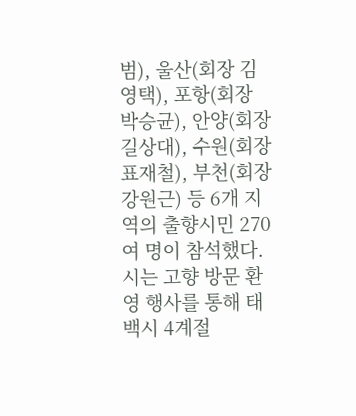범), 울산(회장 김영택), 포항(회장 박승균), 안양(회장 길상대), 수원(회장 표재철), 부천(회장 강원근) 등 6개 지역의 출향시민 270여 명이 참석했다. 시는 고향 방문 환영 행사를 통해 태백시 4계절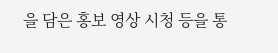을 담은 홍보 영상 시청 등을 통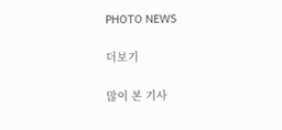PHOTO NEWS

더보기

많이 본 기사